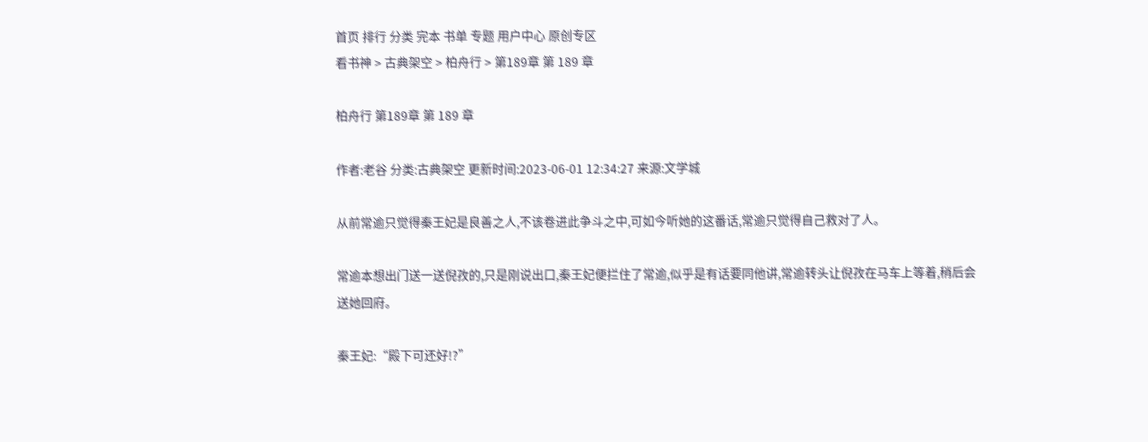首页 排行 分类 完本 书单 专题 用户中心 原创专区
看书神 > 古典架空 > 柏舟行 > 第189章 第 189 章

柏舟行 第189章 第 189 章

作者:老谷 分类:古典架空 更新时间:2023-06-01 12:34:27 来源:文学城

从前常逾只觉得秦王妃是良善之人,不该卷进此争斗之中,可如今听她的这番话,常逾只觉得自己救对了人。

常逾本想出门送一送倪孜的,只是刚说出口,秦王妃便拦住了常逾,似乎是有话要同他讲,常逾转头让倪孜在马车上等着,稍后会送她回府。

秦王妃:“殿下可还好!?”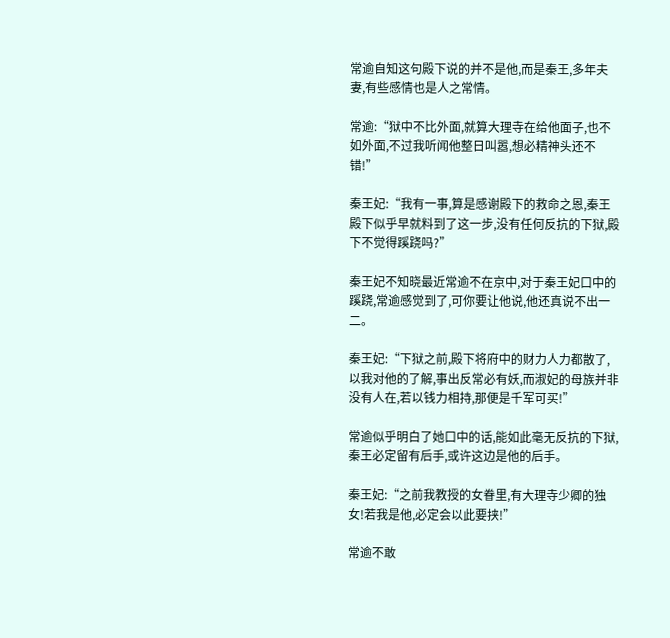常逾自知这句殿下说的并不是他,而是秦王,多年夫妻,有些感情也是人之常情。

常逾:“狱中不比外面,就算大理寺在给他面子,也不如外面,不过我听闻他整日叫嚣,想必精神头还不错!”

秦王妃:“我有一事,算是感谢殿下的救命之恩,秦王殿下似乎早就料到了这一步,没有任何反抗的下狱,殿下不觉得蹊跷吗?”

秦王妃不知晓最近常逾不在京中,对于秦王妃口中的蹊跷,常逾感觉到了,可你要让他说,他还真说不出一二。

秦王妃:“下狱之前,殿下将府中的财力人力都散了,以我对他的了解,事出反常必有妖,而淑妃的母族并非没有人在,若以钱力相持,那便是千军可买!”

常逾似乎明白了她口中的话,能如此毫无反抗的下狱,秦王必定留有后手,或许这边是他的后手。

秦王妃:“之前我教授的女眷里,有大理寺少卿的独女!若我是他,必定会以此要挟!”

常逾不敢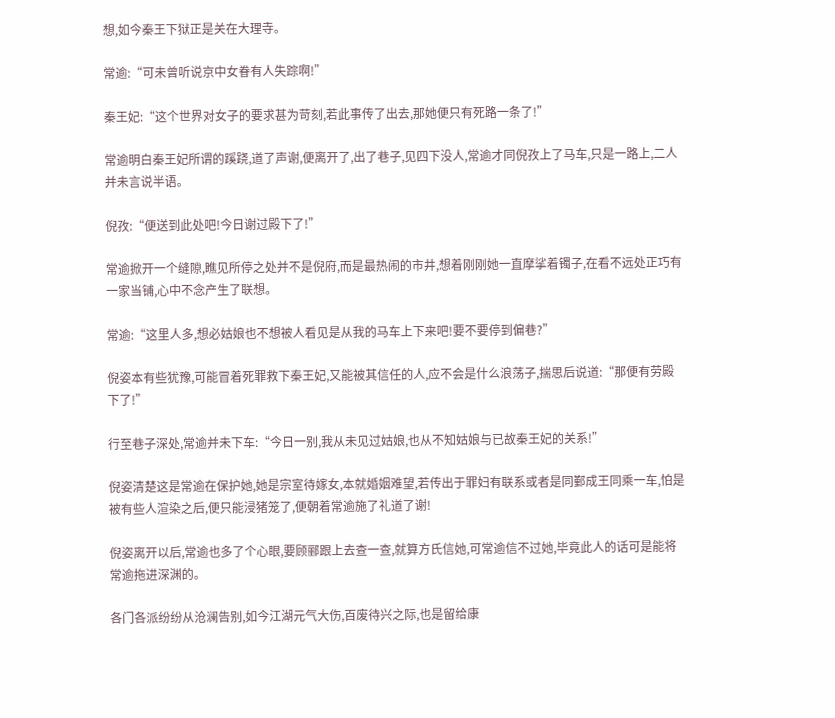想,如今秦王下狱正是关在大理寺。

常逾:“可未曾听说京中女眷有人失踪啊!”

秦王妃:“这个世界对女子的要求甚为苛刻,若此事传了出去,那她便只有死路一条了!”

常逾明白秦王妃所谓的蹊跷,道了声谢,便离开了,出了巷子,见四下没人,常逾才同倪孜上了马车,只是一路上,二人并未言说半语。

倪孜:“便送到此处吧!今日谢过殿下了!”

常逾掀开一个缝隙,瞧见所停之处并不是倪府,而是最热闹的市井,想着刚刚她一直摩挲着镯子,在看不远处正巧有一家当铺,心中不念产生了联想。

常逾:“这里人多,想必姑娘也不想被人看见是从我的马车上下来吧!要不要停到偏巷?”

倪姿本有些犹豫,可能冒着死罪救下秦王妃,又能被其信任的人,应不会是什么浪荡子,揣思后说道:“那便有劳殿下了!”

行至巷子深处,常逾并未下车:“今日一别,我从未见过姑娘,也从不知姑娘与已故秦王妃的关系!”

倪姿清楚这是常逾在保护她,她是宗室待嫁女,本就婚姻难望,若传出于罪妇有联系或者是同鄞成王同乘一车,怕是被有些人渲染之后,便只能浸猪笼了,便朝着常逾施了礼道了谢!

倪姿离开以后,常逾也多了个心眼,要顾郦跟上去查一查,就算方氏信她,可常逾信不过她,毕竟此人的话可是能将常逾拖进深渊的。

各门各派纷纷从沧澜告别,如今江湖元气大伤,百废待兴之际,也是留给康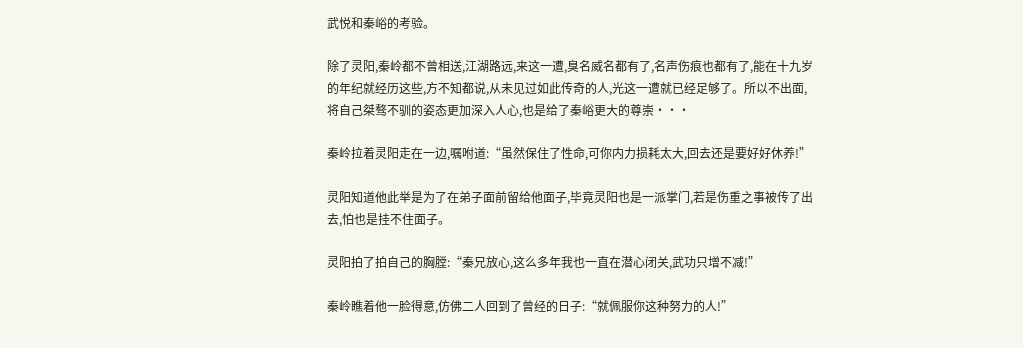武悦和秦峪的考验。

除了灵阳,秦岭都不曾相送,江湖路远,来这一遭,臭名威名都有了,名声伤痕也都有了,能在十九岁的年纪就经历这些,方不知都说,从未见过如此传奇的人,光这一遭就已经足够了。所以不出面,将自己桀骜不驯的姿态更加深入人心,也是给了秦峪更大的尊崇···

秦岭拉着灵阳走在一边,嘱咐道:“虽然保住了性命,可你内力损耗太大,回去还是要好好休养!”

灵阳知道他此举是为了在弟子面前留给他面子,毕竟灵阳也是一派掌门,若是伤重之事被传了出去,怕也是挂不住面子。

灵阳拍了拍自己的胸膛:“秦兄放心,这么多年我也一直在潜心闭关,武功只增不减!”

秦岭瞧着他一脸得意,仿佛二人回到了曾经的日子:“就佩服你这种努力的人!”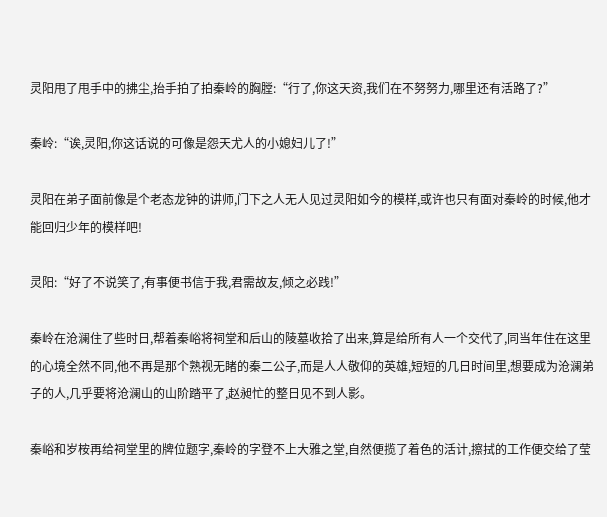灵阳甩了甩手中的拂尘,抬手拍了拍秦岭的胸膛:“行了,你这天资,我们在不努努力,哪里还有活路了?”

秦岭:“诶,灵阳,你这话说的可像是怨天尤人的小媳妇儿了!”

灵阳在弟子面前像是个老态龙钟的讲师,门下之人无人见过灵阳如今的模样,或许也只有面对秦岭的时候,他才能回归少年的模样吧!

灵阳:“好了不说笑了,有事便书信于我,君需故友,倾之必践!”

秦岭在沧澜住了些时日,帮着秦峪将祠堂和后山的陵墓收拾了出来,算是给所有人一个交代了,同当年住在这里的心境全然不同,他不再是那个熟视无睹的秦二公子,而是人人敬仰的英雄,短短的几日时间里,想要成为沧澜弟子的人,几乎要将沧澜山的山阶踏平了,赵昶忙的整日见不到人影。

秦峪和岁桉再给祠堂里的牌位题字,秦岭的字登不上大雅之堂,自然便揽了着色的活计,擦拭的工作便交给了莹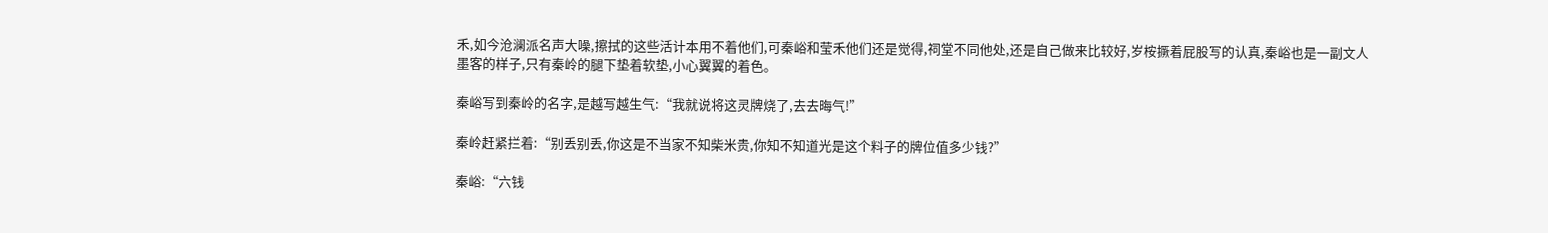禾,如今沧澜派名声大噪,擦拭的这些活计本用不着他们,可秦峪和莹禾他们还是觉得,祠堂不同他处,还是自己做来比较好,岁桉撅着屁股写的认真,秦峪也是一副文人墨客的样子,只有秦岭的腿下垫着软垫,小心翼翼的着色。

秦峪写到秦岭的名字,是越写越生气:“我就说将这灵牌烧了,去去晦气!”

秦岭赶紧拦着:“别丢别丢,你这是不当家不知柴米贵,你知不知道光是这个料子的牌位值多少钱?”

秦峪:“六钱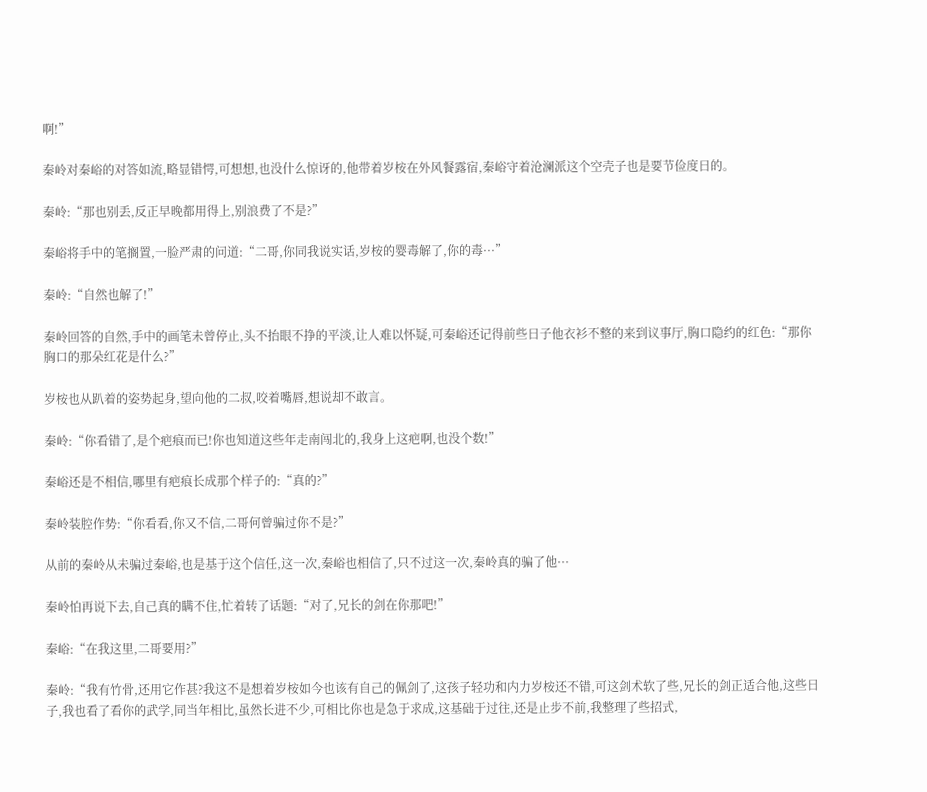啊!”

秦岭对秦峪的对答如流,略显错愕,可想想,也没什么惊讶的,他带着岁桉在外风餐露宿,秦峪守着沧澜派这个空壳子也是要节俭度日的。

秦岭:“那也别丢,反正早晚都用得上,别浪费了不是?”

秦峪将手中的笔搁置,一脸严肃的问道:“二哥,你同我说实话,岁桉的婴毒解了,你的毒···”

秦岭:“自然也解了!”

秦岭回答的自然,手中的画笔未曾停止,头不抬眼不挣的平淡,让人难以怀疑,可秦峪还记得前些日子他衣衫不整的来到议事厅,胸口隐约的红色:“那你胸口的那朵红花是什么?”

岁桉也从趴着的姿势起身,望向他的二叔,咬着嘴唇,想说却不敢言。

秦岭:“你看错了,是个疤痕而已!你也知道这些年走南闯北的,我身上这疤啊,也没个数!”

秦峪还是不相信,哪里有疤痕长成那个样子的:“真的?”

秦岭装腔作势:“你看看,你又不信,二哥何曾骗过你不是?”

从前的秦岭从未骗过秦峪,也是基于这个信任,这一次,秦峪也相信了,只不过这一次,秦岭真的骗了他···

秦岭怕再说下去,自己真的瞒不住,忙着转了话题:“对了,兄长的剑在你那吧!”

秦峪:“在我这里,二哥要用?”

秦岭:“我有竹骨,还用它作甚?我这不是想着岁桉如今也该有自己的佩剑了,这孩子轻功和内力岁桉还不错,可这剑术软了些,兄长的剑正适合他,这些日子,我也看了看你的武学,同当年相比,虽然长进不少,可相比你也是急于求成,这基础于过往,还是止步不前,我整理了些招式,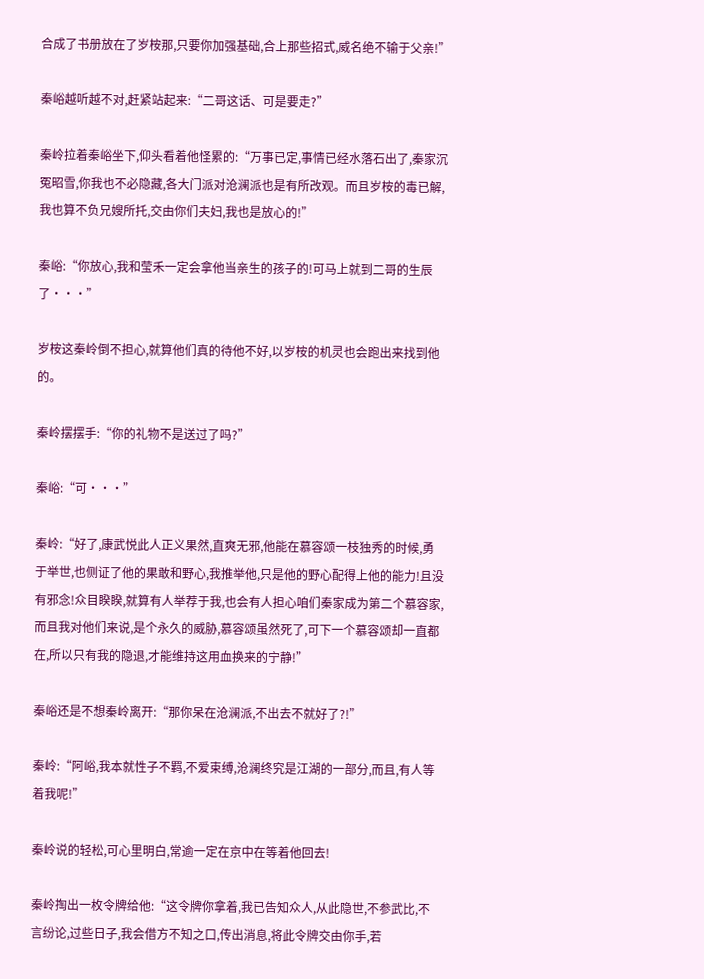合成了书册放在了岁桉那,只要你加强基础,合上那些招式,威名绝不输于父亲!”

秦峪越听越不对,赶紧站起来:“二哥这话、可是要走?”

秦岭拉着秦峪坐下,仰头看着他怪累的:“万事已定,事情已经水落石出了,秦家沉冤昭雪,你我也不必隐藏,各大门派对沧澜派也是有所改观。而且岁桉的毒已解,我也算不负兄嫂所托,交由你们夫妇,我也是放心的!”

秦峪:“你放心,我和莹禾一定会拿他当亲生的孩子的!可马上就到二哥的生辰了···”

岁桉这秦岭倒不担心,就算他们真的待他不好,以岁桉的机灵也会跑出来找到他的。

秦岭摆摆手:“你的礼物不是送过了吗?”

秦峪:“可···”

秦岭:“好了,康武悦此人正义果然,直爽无邪,他能在慕容颂一枝独秀的时候,勇于举世,也侧证了他的果敢和野心,我推举他,只是他的野心配得上他的能力!且没有邪念!众目睽睽,就算有人举荐于我,也会有人担心咱们秦家成为第二个慕容家,而且我对他们来说,是个永久的威胁,慕容颂虽然死了,可下一个慕容颂却一直都在,所以只有我的隐退,才能维持这用血换来的宁静!”

秦峪还是不想秦岭离开:“那你呆在沧澜派,不出去不就好了?!”

秦岭:“阿峪,我本就性子不羁,不爱束缚,沧澜终究是江湖的一部分,而且,有人等着我呢!”

秦岭说的轻松,可心里明白,常逾一定在京中在等着他回去!

秦岭掏出一枚令牌给他:“这令牌你拿着,我已告知众人,从此隐世,不参武比,不言纷论,过些日子,我会借方不知之口,传出消息,将此令牌交由你手,若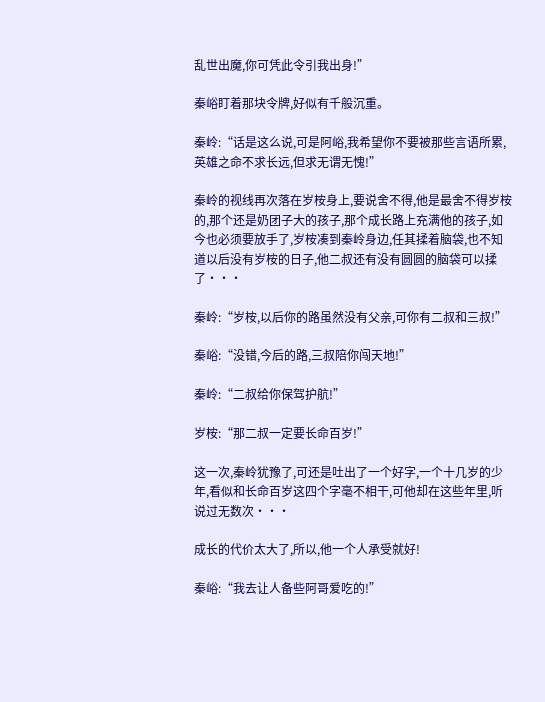乱世出魔,你可凭此令引我出身!”

秦峪盯着那块令牌,好似有千般沉重。

秦岭:“话是这么说,可是阿峪,我希望你不要被那些言语所累,英雄之命不求长远,但求无谓无愧!”

秦岭的视线再次落在岁桉身上,要说舍不得,他是最舍不得岁桉的,那个还是奶团子大的孩子,那个成长路上充满他的孩子,如今也必须要放手了,岁桉凑到秦岭身边,任其揉着脑袋,也不知道以后没有岁桉的日子,他二叔还有没有圆圆的脑袋可以揉了···

秦岭:“岁桉,以后你的路虽然没有父亲,可你有二叔和三叔!”

秦峪:“没错,今后的路,三叔陪你闯天地!”

秦岭:“二叔给你保驾护航!”

岁桉:“那二叔一定要长命百岁!”

这一次,秦岭犹豫了,可还是吐出了一个好字,一个十几岁的少年,看似和长命百岁这四个字毫不相干,可他却在这些年里,听说过无数次···

成长的代价太大了,所以,他一个人承受就好!

秦峪:“我去让人备些阿哥爱吃的!”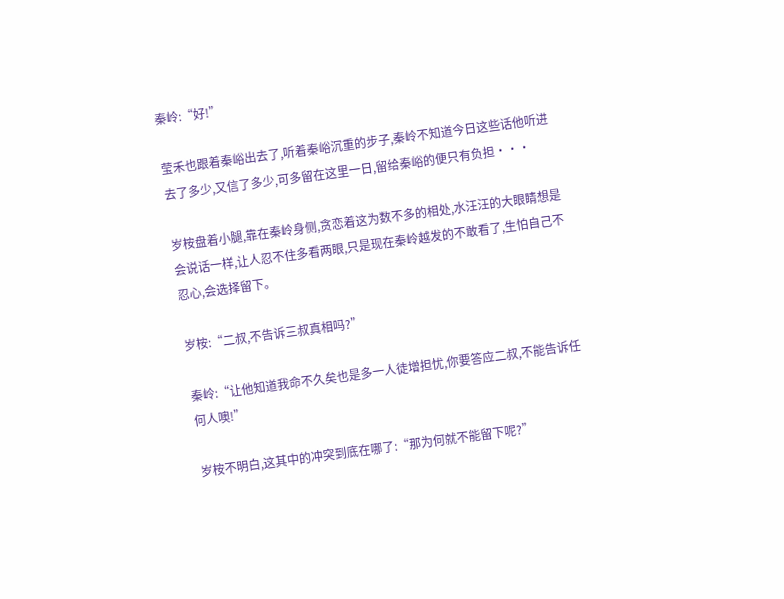秦岭:“好!”

莹禾也跟着秦峪出去了,听着秦峪沉重的步子,秦岭不知道今日这些话他听进去了多少,又信了多少,可多留在这里一日,留给秦峪的便只有负担···

岁桉盘着小腿,靠在秦岭身侧,贪恋着这为数不多的相处,水汪汪的大眼睛想是会说话一样,让人忍不住多看两眼,只是现在秦岭越发的不敢看了,生怕自己不忍心,会选择留下。

岁桉:“二叔,不告诉三叔真相吗?”

秦岭:“让他知道我命不久矣也是多一人徒增担忧,你要答应二叔,不能告诉任何人噢!”

岁桉不明白,这其中的冲突到底在哪了:“那为何就不能留下呢?”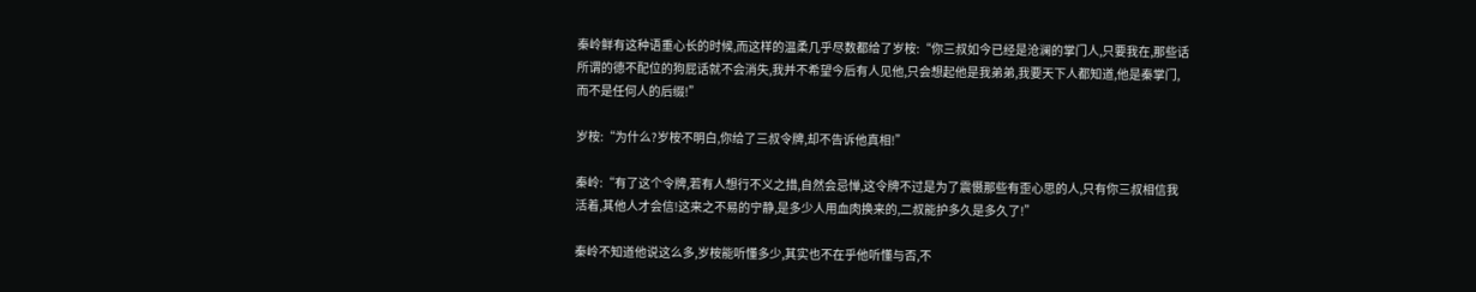秦岭鲜有这种语重心长的时候,而这样的温柔几乎尽数都给了岁桉:“你三叔如今已经是沧澜的掌门人,只要我在,那些话所谓的德不配位的狗屁话就不会消失,我并不希望今后有人见他,只会想起他是我弟弟,我要天下人都知道,他是秦掌门,而不是任何人的后缀!”

岁桉:“为什么?岁桉不明白,你给了三叔令牌,却不告诉他真相!”

秦岭:“有了这个令牌,若有人想行不义之措,自然会忌惮,这令牌不过是为了震慑那些有歪心思的人,只有你三叔相信我活着,其他人才会信!这来之不易的宁静,是多少人用血肉换来的,二叔能护多久是多久了!”

秦岭不知道他说这么多,岁桉能听懂多少,其实也不在乎他听懂与否,不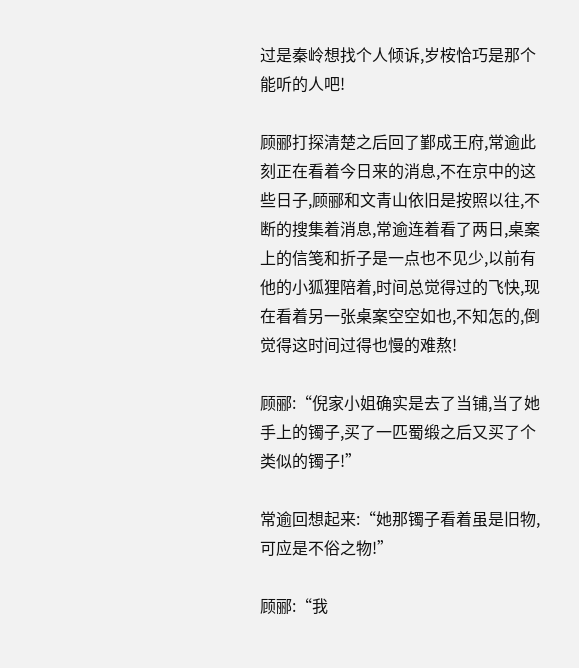过是秦岭想找个人倾诉,岁桉恰巧是那个能听的人吧!

顾郦打探清楚之后回了鄞成王府,常逾此刻正在看着今日来的消息,不在京中的这些日子,顾郦和文青山依旧是按照以往,不断的搜集着消息,常逾连着看了两日,桌案上的信笺和折子是一点也不见少,以前有他的小狐狸陪着,时间总觉得过的飞快,现在看着另一张桌案空空如也,不知怎的,倒觉得这时间过得也慢的难熬!

顾郦:“倪家小姐确实是去了当铺,当了她手上的镯子,买了一匹蜀缎之后又买了个类似的镯子!”

常逾回想起来:“她那镯子看着虽是旧物,可应是不俗之物!”

顾郦:“我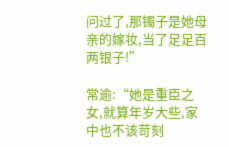问过了,那镯子是她母亲的嫁妆,当了足足百两银子!”

常逾:“她是重臣之女,就算年岁大些,家中也不该苛刻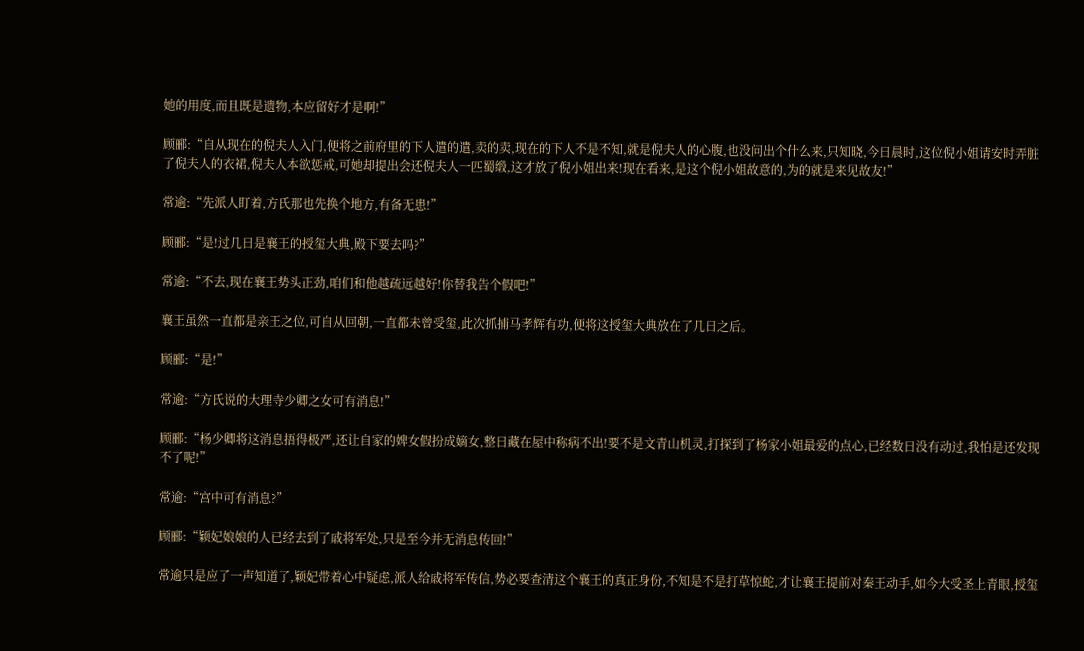她的用度,而且既是遗物,本应留好才是啊!”

顾郦:“自从现在的倪夫人入门,便将之前府里的下人遣的遣,卖的卖,现在的下人不是不知,就是倪夫人的心腹,也没问出个什么来,只知晓,今日晨时,这位倪小姐请安时弄脏了倪夫人的衣裙,倪夫人本欲惩戒,可她却提出会还倪夫人一匹蜀缎,这才放了倪小姐出来!现在看来,是这个倪小姐故意的,为的就是来见故友!”

常逾:“先派人盯着,方氏那也先换个地方,有备无患!”

顾郦:“是!过几日是襄王的授玺大典,殿下要去吗?”

常逾:“不去,现在襄王势头正劲,咱们和他越疏远越好!你替我告个假吧!”

襄王虽然一直都是亲王之位,可自从回朝,一直都未曾受玺,此次抓捕马孝辉有功,便将这授玺大典放在了几日之后。

顾郦:“是!”

常逾:“方氏说的大理寺少卿之女可有消息!”

顾郦:“杨少卿将这消息捂得极严,还让自家的婢女假扮成嫡女,整日藏在屋中称病不出!要不是文青山机灵,打探到了杨家小姐最爱的点心,已经数日没有动过,我怕是还发现不了呢!”

常逾:“宫中可有消息?”

顾郦:“颖妃娘娘的人已经去到了戚将军处,只是至今并无消息传回!”

常逾只是应了一声知道了,颖妃带着心中疑虑,派人给戚将军传信,势必要查清这个襄王的真正身份,不知是不是打草惊蛇,才让襄王提前对秦王动手,如今大受圣上青眼,授玺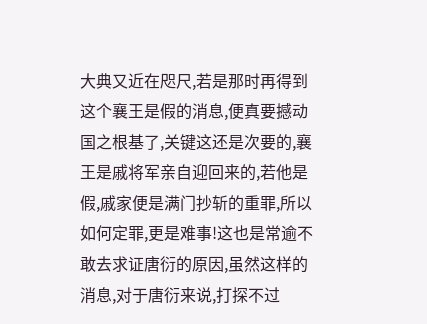大典又近在咫尺,若是那时再得到这个襄王是假的消息,便真要撼动国之根基了,关键这还是次要的,襄王是戚将军亲自迎回来的,若他是假,戚家便是满门抄斩的重罪,所以如何定罪,更是难事!这也是常逾不敢去求证唐衍的原因,虽然这样的消息,对于唐衍来说,打探不过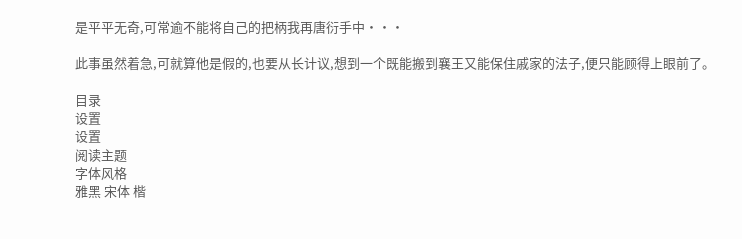是平平无奇,可常逾不能将自己的把柄我再唐衍手中···

此事虽然着急,可就算他是假的,也要从长计议,想到一个既能搬到襄王又能保住戚家的法子,便只能顾得上眼前了。

目录
设置
设置
阅读主题
字体风格
雅黑 宋体 楷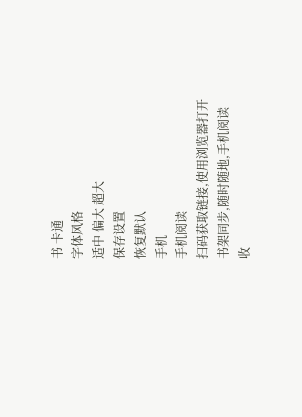书 卡通
字体风格
适中 偏大 超大
保存设置
恢复默认
手机
手机阅读
扫码获取链接,使用浏览器打开
书架同步,随时随地,手机阅读
收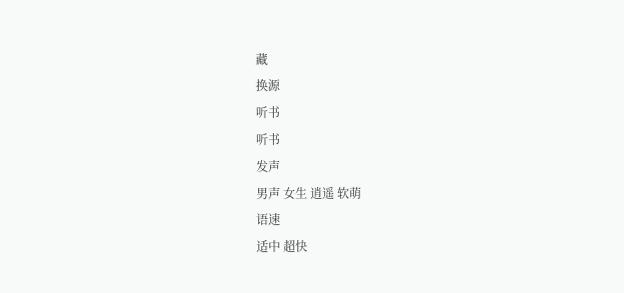藏
换源
听书
听书
发声
男声 女生 逍遥 软萌
语速
适中 超快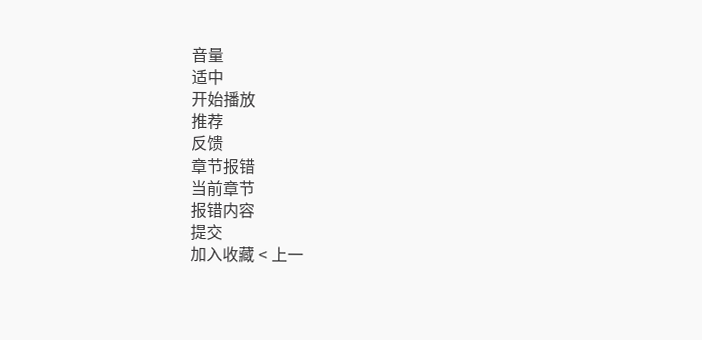音量
适中
开始播放
推荐
反馈
章节报错
当前章节
报错内容
提交
加入收藏 < 上一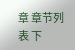章 章节列表 下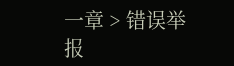一章 > 错误举报